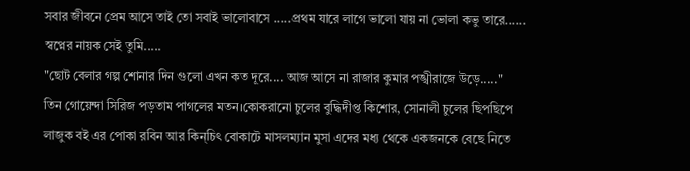সবার জীবনে প্রেম আসে তাই তো সবাই ভালোবাসে .....প্রথম যারে লাগে ভালো যায় না ভোলা কভু তারে...... স্বপ্নের নায়ক সেই তুমি.....
"ছোট বেলার গল্প শোনার দিন গুলো এখন কত দূরে.... আজ আসে না রাজার কুমার পঙ্খীরাজে উড়ে....."
তিন গোয়েন্দা সিরিজ পড়তাম পাগলের মতন।কোকরানো চুলের বুদ্ধিদীপ্ত কিশোর, সোনালী চুলের ছিপছিপে লাজুক বই এর পোকা রবিন আর কিন্চিৎ বোকাটে মাসলম্যান মুসা এদের মধ্য থেকে একজনকে বেছে নিতে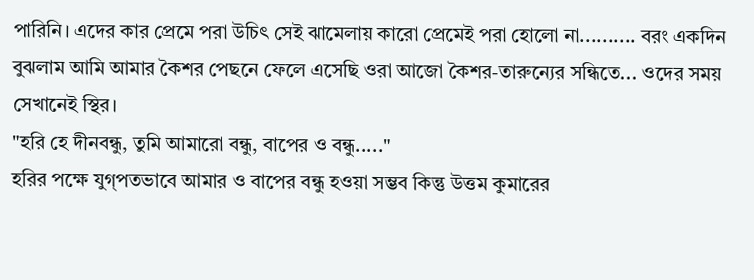পারিনি। এদের কার প্রেমে পরা উচিৎ সেই ঝামেলায় কারো প্রেমেই পরা হোলো না.......... বরং একদিন বুঝলাম আমি আমার কৈশর পেছনে ফেলে এসেছি ওরা আজো কৈশর-তারুন্যের সন্ধিতে... ওদের সময় সেখানেই স্থির।
"হরি হে দীনবন্ধু, তুমি আমারো বন্ধু, বাপের ও বন্ধু....."
হরির পক্ষে যুগ্পতভাবে আমার ও বাপের বন্ধু হওয়া সম্ভব কিন্তু উত্তম কুমারের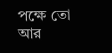পক্ষে তো আর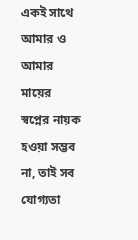একই সাথে আমার ও আমার মায়ের স্বপ্নের নায়ক হওয়া সম্ভব না, তাই সব যোগ্যতা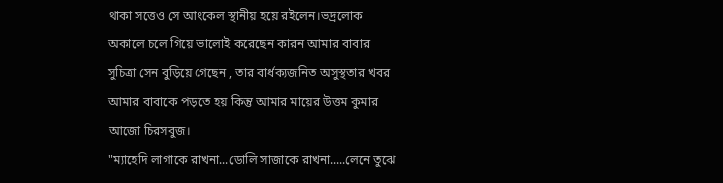থাকা সত্তেও সে আংকেল স্থানীয় হয়ে রইলেন।ভদ্রলোক অকালে চলে গিয়ে ভালোই করেছেন কারন আমার বাবার সুচিত্রা সেন বুড়িয়ে গেছেন , তার বার্ধক্যজনিত অসুস্থতার খবর আমার বাবাকে পড়তে হয় কিন্তু আমার মায়ের উত্তম কুমার আজো চিরসবুজ।
"ম্যাহেদি লাগাকে রাখনা...ডোলি সাজাকে রাখনা.....লেনে তুঝে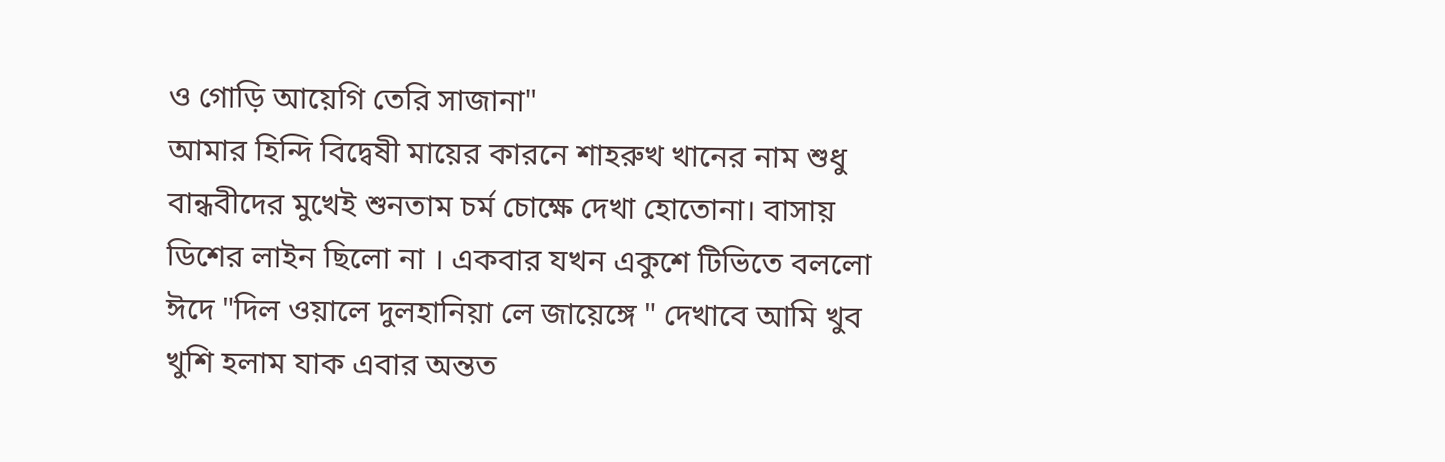ও গোড়ি আয়েগি তেরি সাজানা"
আমার হিন্দি বিদ্বেষী মায়ের কারনে শাহরুখ খানের নাম শুধু বান্ধবীদের মুখেই শুনতাম চর্ম চোক্ষে দেখা হোতোনা। বাসায় ডিশের লাইন ছিলো না । একবার যখন একুশে টিভিতে বললো ঈদে "দিল ওয়ালে দুলহানিয়া লে জায়েঙ্গে " দেখাবে আমি খুব খুশি হলাম যাক এবার অন্তত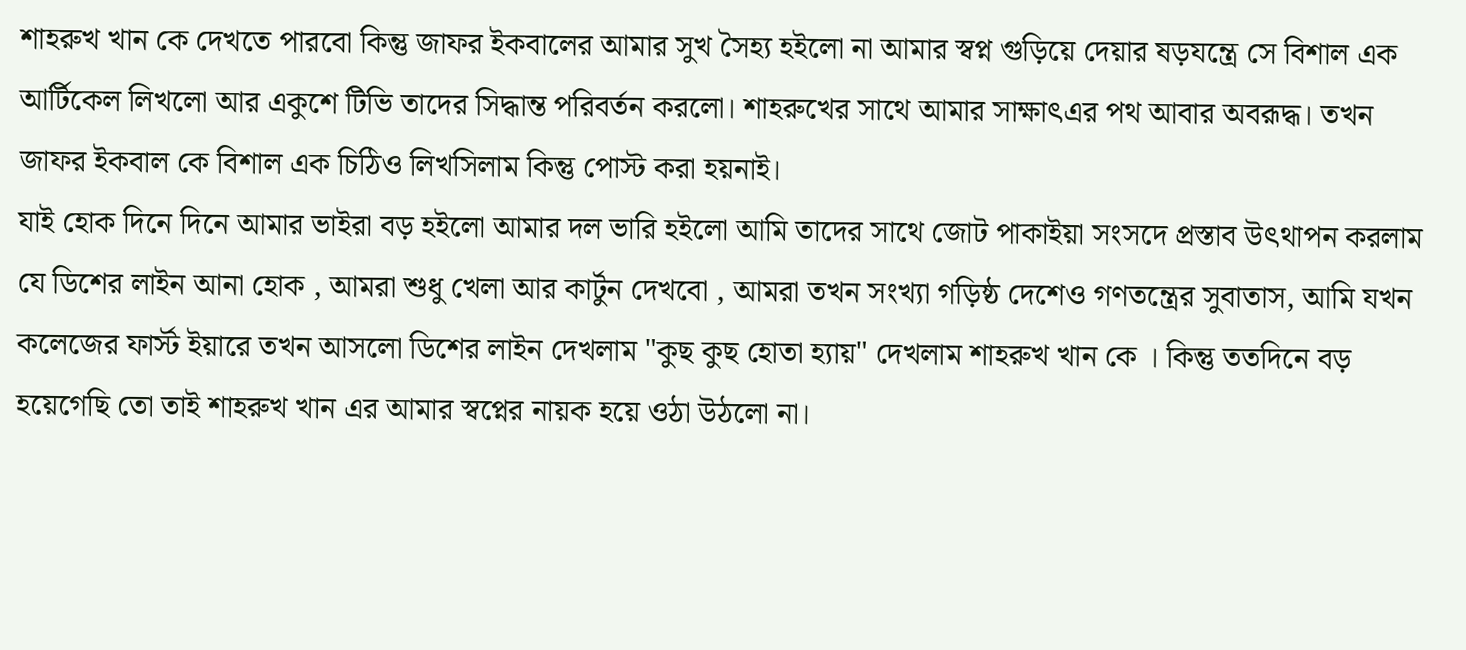শাহরুখ খান কে দেখতে পারবো কিন্তু জাফর ইকবালের আমার সুখ সৈহ্য হইলো না আমার স্বপ্ন গুড়িয়ে দেয়ার ষড়যন্ত্রে সে বিশাল এক আর্টিকেল লিখলো আর একুশে টিভি তাদের সিদ্ধান্ত পরিবর্তন করলো। শাহরুখের সাথে আমার সাক্ষাৎএর পথ আবার অবরূদ্ধ। তখন জাফর ইকবাল কে বিশাল এক চিঠিও লিখসিলাম কিন্তু পোস্ট করা হয়নাই।
যাই হোক দিনে দিনে আমার ভাইরা বড় হইলো আমার দল ভারি হইলো আমি তাদের সাথে জোট পাকাইয়া সংসদে প্রস্তাব উৎথাপন করলাম যে ডিশের লাইন আনা হোক , আমরা শুধু খেলা আর কার্টুন দেখবো , আমরা তখন সংখ্যা গড়িষ্ঠ দেশেও গণতন্ত্রের সুবাতাস, আমি যখন কলেজের ফার্স্ট ইয়ারে তখন আসলো ডিশের লাইন দেখলাম "কুছ কুছ হোতা হ্যায়" দেখলাম শাহরুখ খান কে । কিন্তু ততদিনে বড় হয়েগেছি তো তাই শাহরুখ খান এর আমার স্বপ্নের নায়ক হয়ে ওঠা উঠলো না।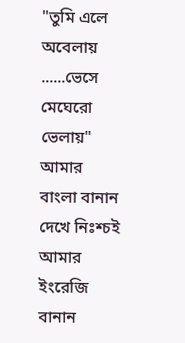"তুমি এলে অবেলায় ......ভেসে মেঘেরো ভেলায়"
আমার বাংলা বানান দেখে নিঃশ্চই আমার ইংরেজি বানান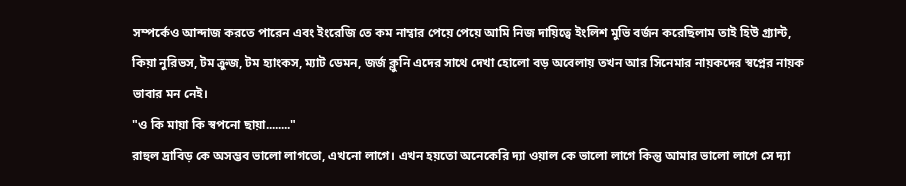সম্পর্কেও আন্দাজ করতে পারেন এবং ইংরেজি তে কম নাম্বার পেয়ে পেয়ে আমি নিজ দায়িত্বে ইংলিশ মুভি বর্জন করেছিলাম তাই হিউ গ্র্যান্ট, কিয়া নুরিভস, টম ক্রুজ, টম হ্যাংকস, ম্যাট ডেমন, জর্জ ক্লুনি এদের সাথে দেখা হোলো বড় অবেলায় তখন আর সিনেমার নায়কদের স্বপ্নের নায়ক ভাবার মন নেই।
"ও কি মায়া কি স্বপনো ছায়া........"
রাহুল দ্রাবিড় কে অসম্ভব ভালো লাগতো, এখনো লাগে। এখন হয়তো অনেকেরি দ্যা ওয়াল কে ভালো লাগে কিন্তু আমার ভালো লাগে সে দ্যা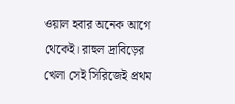ওয়াল হবার অনেক আগে থেকেই। রাহুল দ্রাবিড়ের খেলা সেই সিরিজেই প্রথম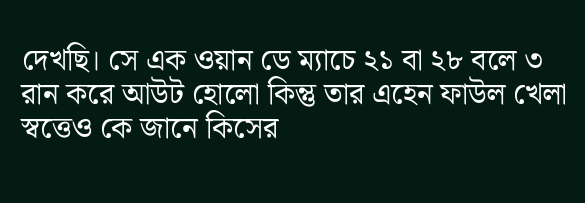দেখছি। সে এক ওয়ান ডে ম্যাচে ২১ বা ২৮ বলে ৩ রান করে আউট হোলো কিন্তু তার এহেন ফাউল খেলা স্বত্তেও কে জানে কিসের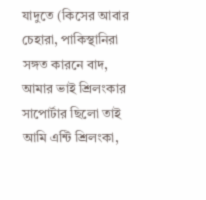যাদুতে (কিসের আবার চেহারা, পাকিস্থানিরা সঙ্গত কারনে বাদ, আমার ভাই শ্রিলংকার সাপোর্টার ছিলো তাই আমি এন্টি শ্রিলংকা,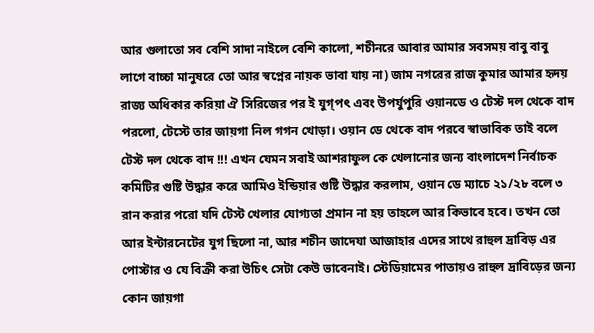আর গুলাতো সব বেশি সাদা নাইলে বেশি কালো, শচীনরে আবার আমার সবসময় বাবু বাবু লাগে বাচ্চা মানুষরে তো আর স্বপ্নের নায়ক ভাবা যায় না) জাম নগরের রাজ কুমার আমার হৃদয় রাজ্য অধিকার করিয়া ঐ সিরিজের পর ই যুগ্পৎ এবং উপর্যুপুরি ওয়ানডে ও টেস্ট দল থেকে বাদ পরলো, টেস্টে তার জায়গা নিল গগন খোড়া। ওয়ান ডে থেকে বাদ পরবে স্বাভাবিক তাই বলে টেস্ট দল থেকে বাদ !!! এখন যেমন সবাই আশরাফুল কে খেলানোর জন্য বাংলাদেশ নির্বাচক কমিটির গুষ্টি উদ্ধার করে আমিও ইন্ডিয়ার গুষ্টি উদ্ধার করলাম, ওয়ান ডে ম্যাচে ২১/২৮ বলে ৩ রান করার পরো যদি টেস্ট খেলার যোগ্যতা প্রমান না হয় তাহলে আর কিভাবে হবে। তখন তো আর ইন্টারনেটের যুগ ছিলো না, আর শচীন জাদেযা আজাহার এদের সাথে রাহুল দ্রাবিড় এর পোস্টার ও যে বিক্রী করা উচিৎ সেটা কেউ ভাবেনাই। স্টেডিয়ামের পাতায়ও রাহুল দ্রাবিড়ের জন্য কোন জায়গা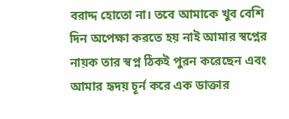বরাদ্দ হোতো না। তবে আমাকে খুব বেশি দিন অপেক্ষা করতে হয় নাই আমার স্বপ্নের নায়ক তার স্বপ্ন ঠিকই পুরন করেছেন এবং আমার হৃদয় চূর্ন করে এক ডাক্তার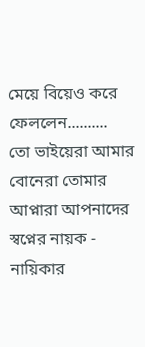মেয়ে বিয়েও করে ফেললেন..........
তো ভাইয়েরা আমার বোনেরা তোমার আপ্নারা আপনাদের স্বপ্নের নায়ক - নায়িকার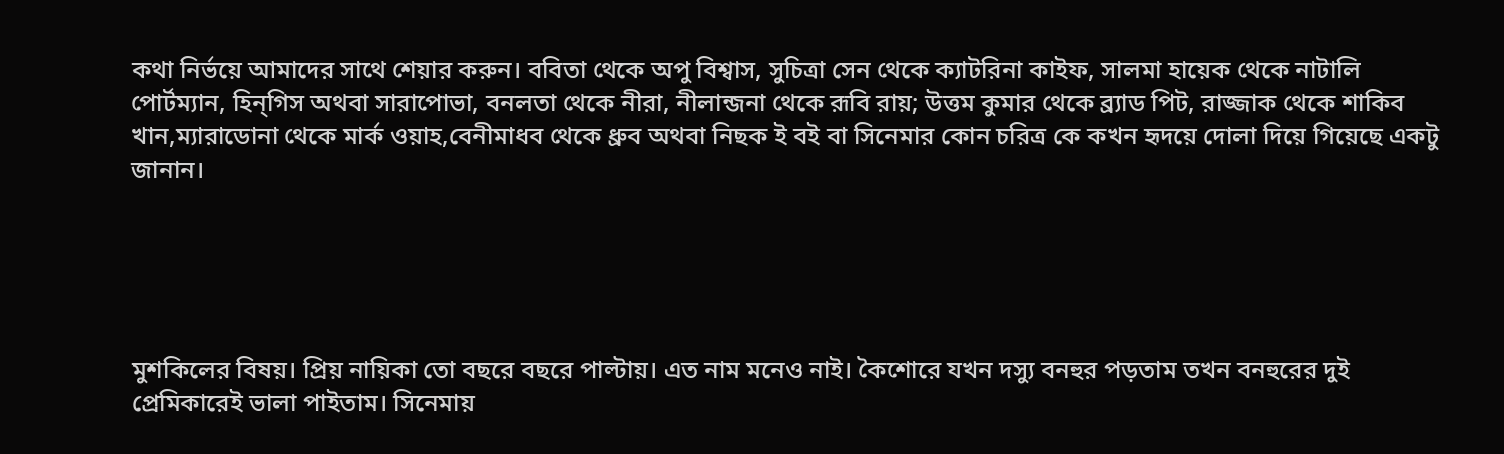কথা নির্ভয়ে আমাদের সাথে শেয়ার করুন। ববিতা থেকে অপু বিশ্বাস, সুচিত্রা সেন থেকে ক্যাটরিনা কাইফ, সালমা হায়েক থেকে নাটালি পোর্টম্যান, হিন্গিস অথবা সারাপোভা, বনলতা থেকে নীরা, নীলান্জনা থেকে রূবি রায়; উত্তম কুমার থেকে ব্র্যাড পিট, রাজ্জাক থেকে শাকিব খান,ম্যারাডোনা থেকে মার্ক ওয়াহ,বেনীমাধব থেকে ধ্রুব অথবা নিছক ই বই বা সিনেমার কোন চরিত্র কে কখন হৃদয়ে দোলা দিয়ে গিয়েছে একটু জানান।





মুশকিলের বিষয়। প্রিয় নায়িকা তো বছরে বছরে পাল্টায়। এত নাম মনেও নাই। কৈশোরে যখন দস্যু বনহুর পড়তাম তখন বনহুরের দুই প্রেমিকারেই ভালা পাইতাম। সিনেমায়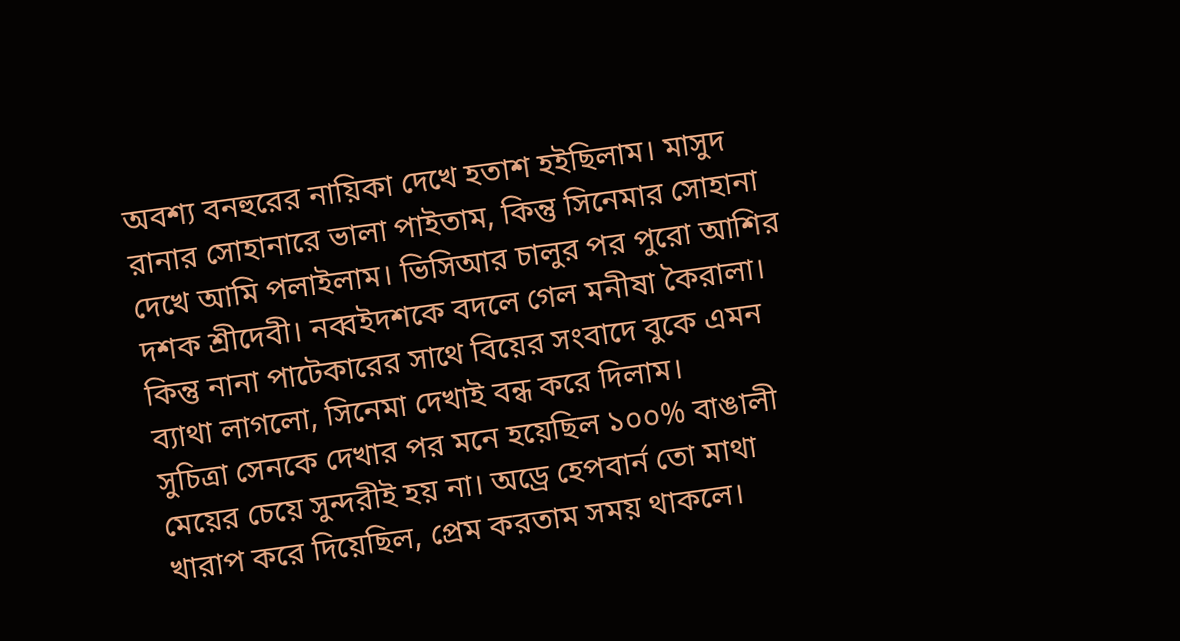অবশ্য বনহুরের নায়িকা দেখে হতাশ হইছিলাম। মাসুদ রানার সোহানারে ভালা পাইতাম, কিন্তু সিনেমার সোহানা দেখে আমি পলাইলাম। ভিসিআর চালুর পর পুরো আশির দশক শ্রীদেবী। নব্বইদশকে বদলে গেল মনীষা কৈরালা। কিন্তু নানা পাটেকারের সাথে বিয়ের সংবাদে বুকে এমন ব্যাথা লাগলো, সিনেমা দেখাই বন্ধ করে দিলাম।
সুচিত্রা সেনকে দেখার পর মনে হয়েছিল ১০০% বাঙালী মেয়ের চেয়ে সুন্দরীই হয় না। অড্রে হেপবার্ন তো মাথা খারাপ করে দিয়েছিল, প্রেম করতাম সময় থাকলে।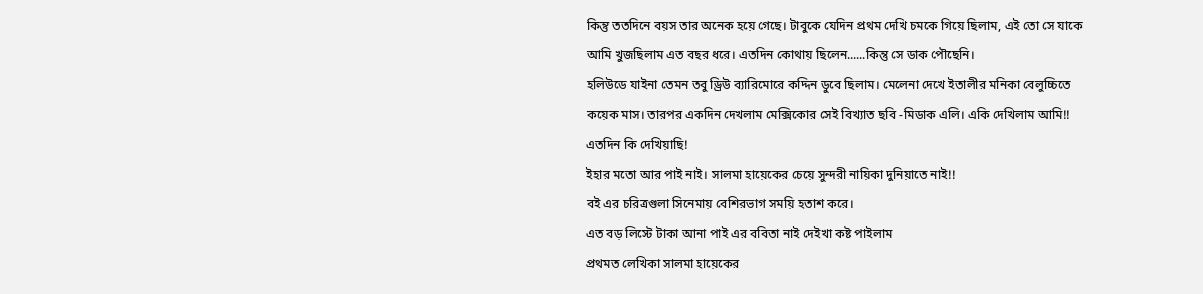কিন্তু ততদিনে বয়স তার অনেক হয়ে গেছে। টাবুকে যেদিন প্রথম দেখি চমকে গিয়ে ছিলাম, এই তো সে যাকে আমি খুজছিলাম এত বছর ধরে। এতদিন কোথায় ছিলেন......কিন্তু সে ডাক পৌছেনি।
হলিউডে যাইনা তেমন তবু ড্রিউ ব্যারিমোরে কদ্দিন ডুবে ছিলাম। মেলেনা দেখে ইতালীর মনিকা বেলুচ্চিতে কয়েক মাস। তারপর একদিন দেখলাম মেক্সিকোর সেই বিখ্যাত ছবি -মিডাক এলি। একি দেখিলাম আমি!! এতদিন কি দেখিয়াছি!
ইহার মতো আর পাই নাই। সালমা হায়েকের চেয়ে সুন্দরী নায়িকা দুনিয়াতে নাই!!
বই এর চরিত্রগুলা সিনেমায় বেশিরভাগ সময়ি হতাশ করে।
এত বড় লিস্টে টাকা আনা পাই এর ববিতা নাই দেইখা কষ্ট পাইলাম
প্রথমত লেখিকা সালমা হায়েকের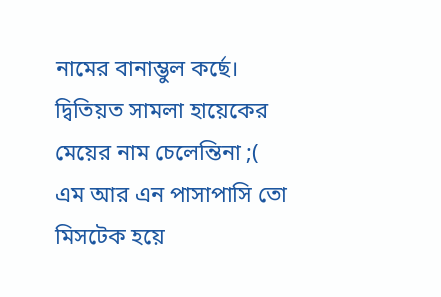নামের বানাম্ভুল কর্ছে।
দ্বিতিয়ত সামলা হায়েকের মেয়ের নাম চেলেন্তিনা ;(
এম আর এন পাসাপাসি তো মিসটেক হয়ে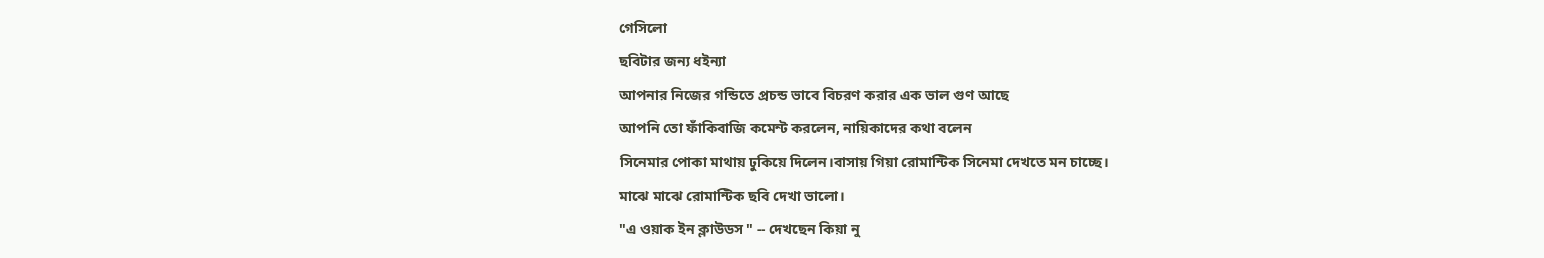গেসিলো
ছবিটার জন্য ধইন্যা
আপনার নিজের গন্ডিতে প্রচন্ড ভাবে বিচরণ করার এক ভাল গুণ আছে
আপনি তো ফাঁকিবাজি কমেন্ট করলেন, নায়িকাদের কথা বলেন
সিনেমার পোকা মাথায় ঢুকিয়ে দিলেন।বাসায় গিয়া রোমান্টিক সিনেমা দেখতে মন চাচ্ছে।
মাঝে মাঝে রোমান্টিক ছবি দেখা ভালো।
"এ ওয়াক ইন ক্লাউডস " -- দেখছেন কিয়া নু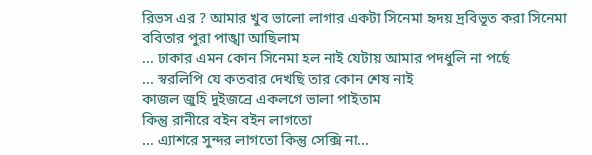রিভস এর ? আমার খুব ভালো লাগার একটা সিনেমা হৃদয় দ্রবিভূত করা সিনেমা
ববিতার পুরা পাঙ্খা আছিলাম
... ঢাকার এমন কোন সিনেমা হল নাই যেটায় আমার পদধুলি না পর্ছে
... স্বরলিপি যে কতবার দেখছি তার কোন শেষ নাই
কাজল জুহি দুইজন্রে একলগে ভালা পাইতাম
কিন্তু রানীরে বইন বইন লাগতো
... এ্যাশরে সুন্দর লাগতো কিন্তু সেক্সি না...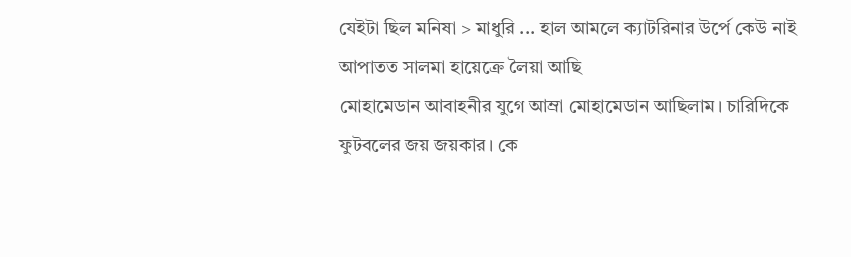যেইটা ছিল মনিষা > মাধুরি ... হাল আমলে ক্যাটরিনার উর্পে কেউ নাই
আপাতত সালমা হায়েক্রে লৈয়া আছি
মোহামেডান আবাহনীর যুগে আম্রা মোহামেডান আছিলাম। চারিদিকে ফুটবলের জয় জয়কার। কে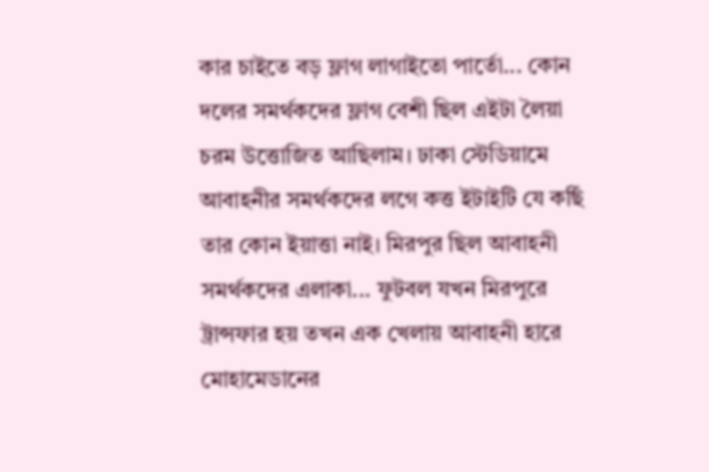কার চাইতে বড় ফ্লাগ লাগাইতো পার্তো... কোন দলের সমর্থকদের ফ্লাগ বেশী ছিল এইটা লৈয়া চরম উত্তোজিত আছিলাম। ঢাকা স্টেডিয়ামে আবাহনীর সমর্থকদের লগে কত্ত ইটাইটি যে কর্ছি তার কোন ইয়াত্তা নাই। মিরপুর ছিল আবাহনী সমর্থকদের এলাকা... ফুটবল যখন মিরপুরে ট্রান্সফার হয় তখন এক খেলায় আবাহনী হারে মোহামেডানের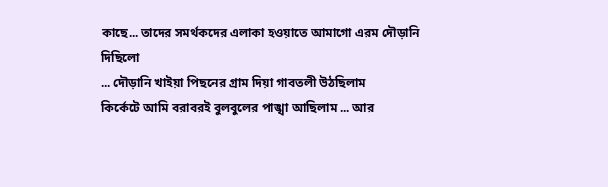কাছে... তাদের সমর্থকদের এলাকা হওয়াতে আমাগো এরম দৌড়ানি দিছিলো
... দৌড়ানি খাইয়া পিছনের গ্রাম দিয়া গাবতলী উঠছিলাম
কির্কেটে আমি বরাবরই বুলবুলের পাঙ্খা আছিলাম ... আর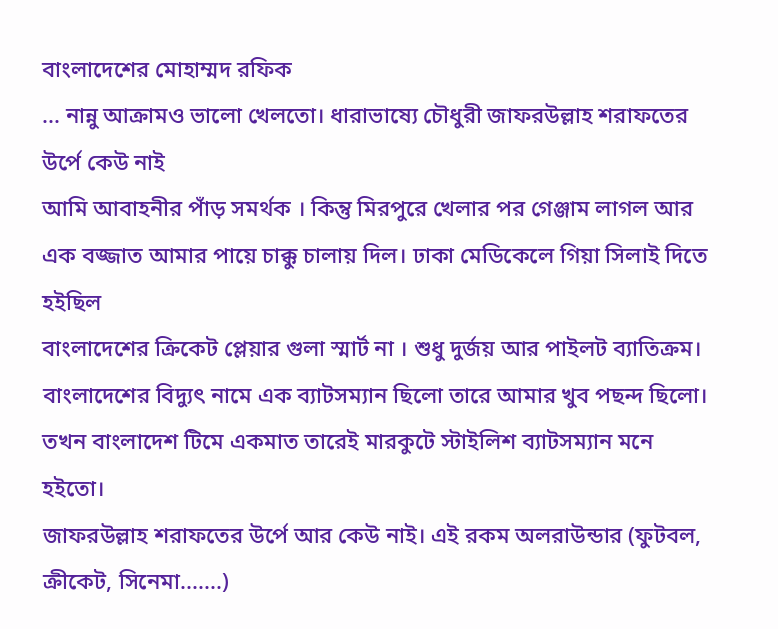বাংলাদেশের মোহাম্মদ রফিক
... নান্নু আক্রামও ভালো খেলতো। ধারাভাষ্যে চৌধুরী জাফরউল্লাহ শরাফতের উর্পে কেউ নাই
আমি আবাহনীর পাঁড় সমর্থক । কিন্তু মিরপুরে খেলার পর গেঞ্জাম লাগল আর এক বজ্জাত আমার পায়ে চাক্কু চালায় দিল। ঢাকা মেডিকেলে গিয়া সিলাই দিতে হইছিল
বাংলাদেশের ক্রিকেট প্লেয়ার গুলা স্মার্ট না । শুধু দুর্জয় আর পাইলট ব্যাতিক্রম। বাংলাদেশের বিদ্যুৎ নামে এক ব্যাটসম্যান ছিলো তারে আমার খুব পছন্দ ছিলো। তখন বাংলাদেশ টিমে একমাত তারেই মারকুটে স্টাইলিশ ব্যাটসম্যান মনে হইতো।
জাফরউল্লাহ শরাফতের উর্পে আর কেউ নাই। এই রকম অলরাউন্ডার (ফুটবল, ক্রীকেট, সিনেমা.......)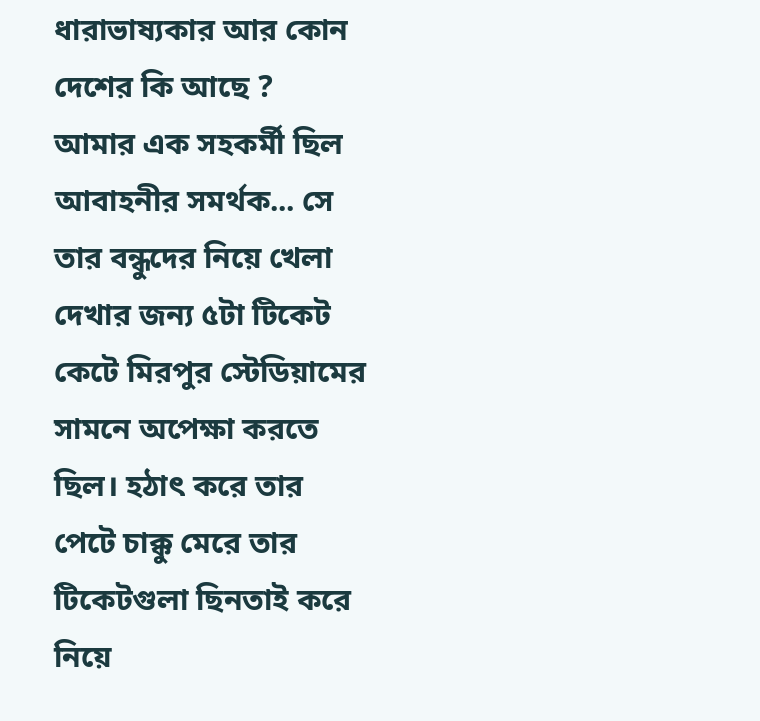ধারাভাষ্যকার আর কোন দেশের কি আছে ?
আমার এক সহকর্মী ছিল আবাহনীর সমর্থক... সে তার বন্ধুদের নিয়ে খেলা দেখার জন্য ৫টা টিকেট কেটে মিরপুর স্টেডিয়ামের সামনে অপেক্ষা করতে ছিল। হঠাৎ করে তার পেটে চাক্কু মেরে তার টিকেটগুলা ছিনতাই করে নিয়ে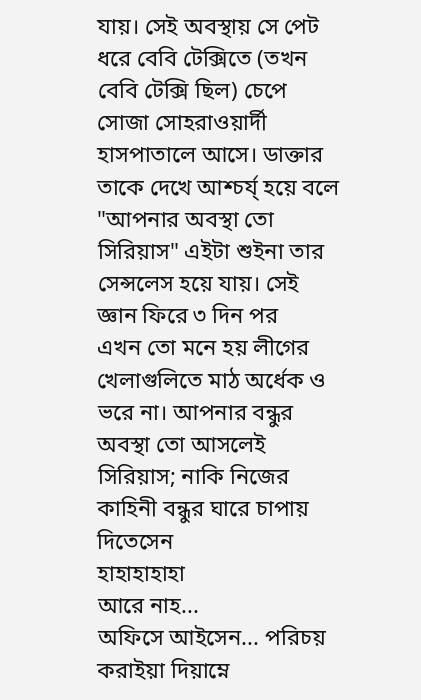যায়। সেই অবস্থায় সে পেট ধরে বেবি টেক্সিতে (তখন বেবি টেক্সি ছিল) চেপে সোজা সোহরাওয়ার্দী হাসপাতালে আসে। ডাক্তার তাকে দেখে আশ্চর্য্ হয়ে বলে "আপনার অবস্থা তো সিরিয়াস" এইটা শুইনা তার সেন্সলেস হয়ে যায়। সেই জ্ঞান ফিরে ৩ দিন পর
এখন তো মনে হয় লীগের খেলাগুলিতে মাঠ অর্ধেক ও ভরে না। আপনার বন্ধুর অবস্থা তো আসলেই সিরিয়াস; নাকি নিজের কাহিনী বন্ধুর ঘারে চাপায় দিতেসেন
হাহাহাহাহা
আরে নাহ...
অফিসে আইসেন... পরিচয় করাইয়া দিয়াম্নে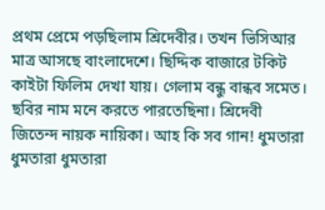প্রথম প্রেমে পড়ছিলাম শ্রিদেবীর। তখন ভিসিআর মাত্র আসছে বাংলাদেশে। ছিদ্দিক বাজারে টকিট কাইটা ফিলিম দেখা যায়। গেলাম বন্ধু বান্ধব সমেত। ছবির নাম মনে করতে পারতেছিনা। শ্রিদেবী জিতেন্দ নায়ক নায়িকা। আহ কি সব গান! ধুমতারা ধুমতারা ধুমতারা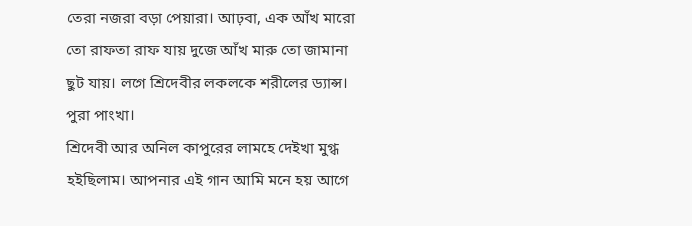তেরা নজরা বড়া পেয়ারা। আঢ়বা, এক আঁখ মারো তো রাফতা রাফ যায় দুজে আঁখ মারু তো জামানা ছুট যায়। লগে শ্রিদেবীর লকলকে শরীলের ড্যান্স। পুরা পাংখা।
শ্রিদেবী আর অনিল কাপুরের লামহে দেইখা মুগ্ধ হইছিলাম। আপনার এই গান আমি মনে হয় আগে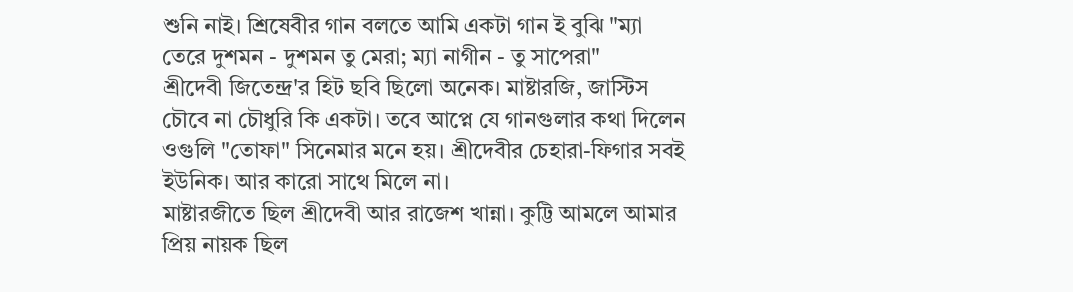শুনি নাই। শ্রিষেবীর গান বলতে আমি একটা গান ই বুঝি "ম্যা তেরে দুশমন - দুশমন তু মেরা; ম্যা নাগীন - তু সাপেরা"
শ্রীদেবী জিতেন্দ্র'র হিট ছবি ছিলো অনেক। মাষ্টারজি, জাস্টিস চৌবে না চৌধুরি কি একটা। তবে আপ্নে যে গানগুলার কথা দিলেন ওগুলি "তোফা" সিনেমার মনে হয়। শ্রীদেবীর চেহারা-ফিগার সবই ইউনিক। আর কারো সাথে মিলে না।
মাষ্টারজীতে ছিল শ্রীদেবী আর রাজেশ খান্না। কুট্টি আমলে আমার প্রিয় নায়ক ছিল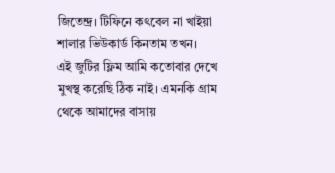জিতেন্দ্র। টিফিনে কৎবেল না খাইয়া শালার ভিউকার্ড কিনতাম তখন।
এই জুটির ফ্লিম আমি কতোবার দেখে মুখস্থ করেছি ঠিক নাই। এমনকি গ্রাম থেকে আমাদের বাসায়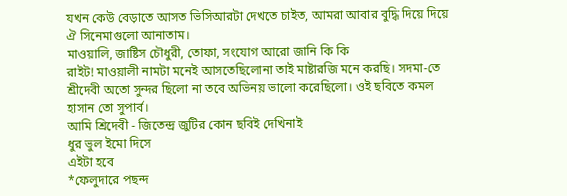যখন কেউ বেড়াতে আসত ভিসিআরটা দেখতে চাইত, আমরা আবার বুদ্ধি দিয়ে দিয়ে ঐ সিনেমাগুলো আনাতাম।
মাওয়ালি, জাষ্টিস চৌধুরী, তোফা, সংযোগ আরো জানি কি কি
রাইট! মাওয়ালী নামটা মনেই আসতেছিলোনা তাই মাষ্টারজি মনে করছি। সদমা-তে শ্রীদেবী অতো সুন্দর ছিলো না তবে অভিনয় ভালো করেছিলো। ওই ছবিতে কমল হাসান তো সুপার্ব।
আমি শ্রিদেবী - জিতেন্দ্র জুটির কোন ছবিই দেখিনাই
ধুর ভুল ইমো দিসে
এইটা হবে
*ফেলুদারে পছন্দ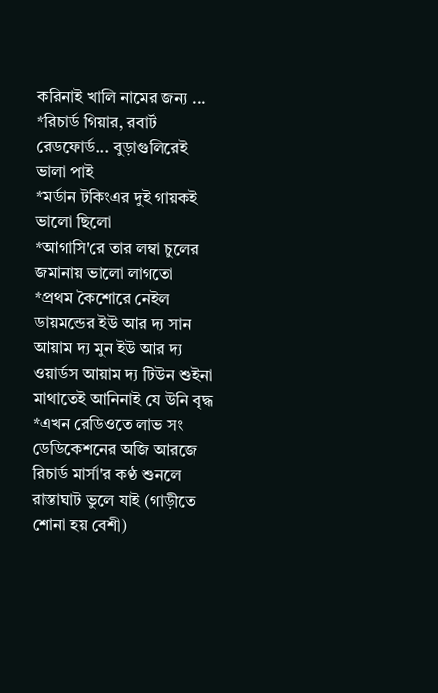করিনাই খালি নামের জন্য ...
*রিচার্ড গিয়ার, রবার্ট রেডফোর্ড... বুড়াগুলিরেই ভালা পাই
*মর্ডান টকিংএর দুই গায়কই ভালো ছিলো
*আগাসি'রে তার লম্বা চুলের জমানায় ভালো লাগতো
*প্রথম কৈশোরে নেইল ডায়মন্ডের ইউ আর দ্য সান আয়াম দ্য মুন ইউ আর দ্য ওয়ার্ডস আয়াম দ্য টিউন শুইনা মাথাতেই আনিনাই যে উনি বৃদ্ধ
*এখন রেডিওতে লাভ সং ডেডিকেশনের অজি আরজে রিচার্ড মার্সা'র কণ্ঠ শুনলে রাস্তাঘাট ভুলে যাই (গাড়ীতে শোনা হয় বেশী)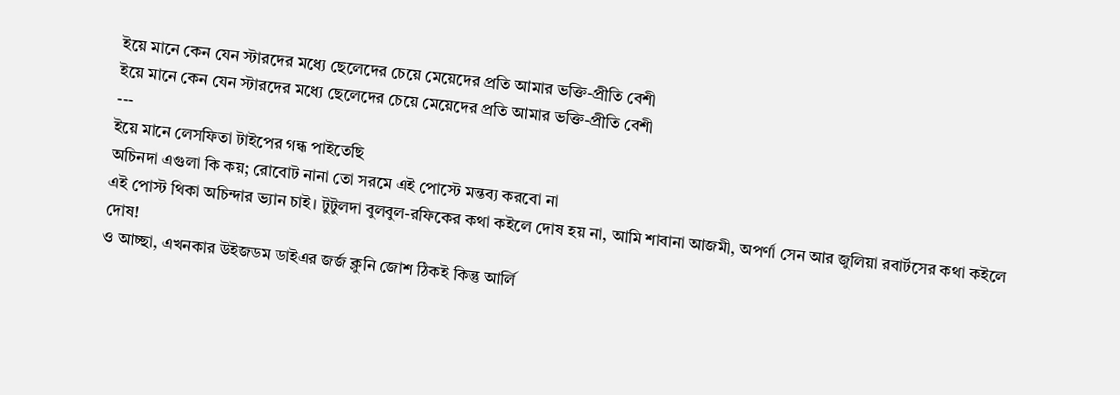ইয়ে মানে কেন যেন স্টারদের মধ্যে ছেলেদের চেয়ে মেয়েদের প্রতি আমার ভক্তি-প্রীতি বেশী
ইয়ে মানে কেন যেন স্টারদের মধ্যে ছেলেদের চেয়ে মেয়েদের প্রতি আমার ভক্তি-প্রীতি বেশী
---
ইয়ে মানে লেসফিতা টাইপের গন্ধ পাইতেছি
অচিনদা এগুলা কি কয়; রোবোট নানা তো সরমে এই পোস্টে মন্তব্য করবো না
এই পোস্ট থিকা অচিন্দার ভ্যান চাই। টুটুলদা বুলবুল-রফিকের কথা কইলে দোষ হয় না, আমি শাবানা আজমী, অপর্ণা সেন আর জুলিয়া রবার্টসের কথা কইলে দোষ!
ও আচ্ছা, এখনকার উইজডম ডাইএর জর্জ ক্লুনি জোশ ঠিকই কিন্তু আর্লি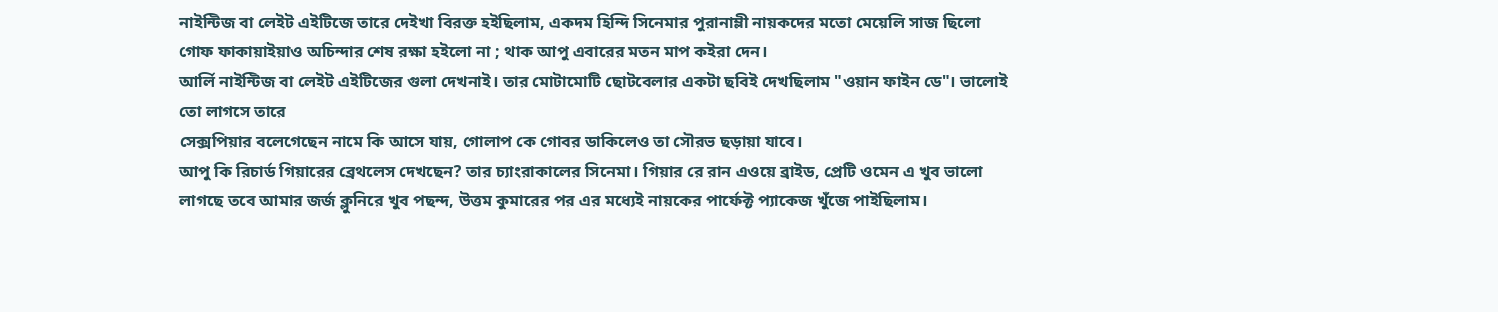নাইন্টিজ বা লেইট এইটিজে তারে দেইখা বিরক্ত হইছিলাম, একদম হিন্দি সিনেমার পুরানাম্লী নায়কদের মতো মেয়েলি সাজ ছিলো
গোফ ফাকায়াইয়াও অচিন্দার শেষ রক্ষা হইলো না ; থাক আপু এবারের মতন মাপ কইরা দেন।
আর্লি নাইন্টিজ বা লেইট এইটিজের গুলা দেখনাই। তার মোটামোটি ছোটবেলার একটা ছবিই দেখছিলাম "ওয়ান ফাইন ডে"। ভালোই তো লাগসে তারে
সেক্সপিয়ার বলেগেছেন নামে কি আসে যায়, গোলাপ কে গোবর ডাকিলেও তা সৌরভ ছড়ায়া যাবে।
আপু কি রিচার্ড গিয়ারের ব্রেথলেস দেখছেন? তার চ্যাংরাকালের সিনেমা। গিয়ার রে রান এওয়ে ব্রাইড, প্রেটি ওমেন এ খুব ভালো লাগছে তবে আমার জর্জ ক্লুনিরে খুব পছন্দ, উত্তম কুমারের পর এর মধ্যেই নায়কের পার্ফেক্ট প্যাকেজ খুঁজে পাইছিলাম।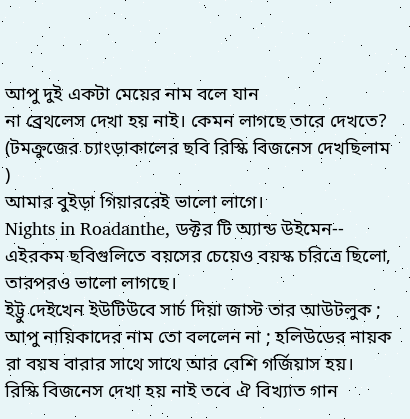আপু দুই একটা মেয়ের নাম বলে যান
না ব্রেথলেস দেখা হয় নাই। কেমন লাগছে তারে দেখতে? (টমক্রুজের চ্যাংড়াকালের ছবি রিস্কি বিজনেস দেখছিলাম
)
আমার বুইড়া গিয়াররেই ভালো লাগে।
Nights in Roadanthe, ডক্টর টি অ্যান্ড উইমেন-- এইরকম ছবিগুলিতে বয়সের চেয়েও বয়স্ক চরিত্রে ছিলো, তারপরও ভালো লাগছে।
ইট্টু দেইখেন ইউটিউবে সার্চ দিয়া জাস্ট তার আউটলুক ; আপু নায়িকাদের নাম তো বললেন না ; হলিউডের নায়ক রা বয়ষ বারার সাথে সাথে আর বেশি গর্জিয়াস হয়।
রিস্কি বিজনেস দেখা হয় নাই তবে ঐ বিখ্যাত গান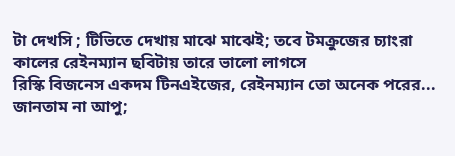টা দেখসি ; টিভিতে দেখায় মাঝে মাঝেই; তবে টমক্রুজের চ্যাংরা কালের রেইনম্যান ছবিটায় তারে ভালো লাগসে
রিস্কি বিজনেস একদম টিনএইজের, রেইনম্যান তো অনেক পরের...
জানতাম না আপু;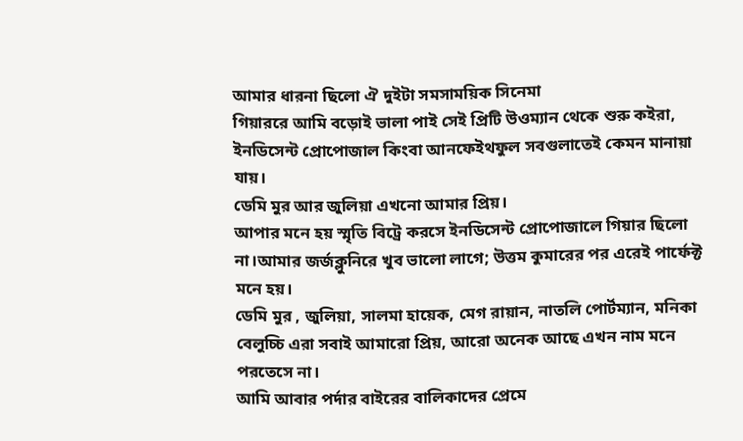আমার ধারনা ছিলো ঐ দুইটা সমসাময়িক সিনেমা
গিয়াররে আমি বড়োই ভালা পাই সেই প্রিটি উওম্যান থেকে শুরু কইরা, ইনডিসেন্ট প্রোপোজাল কিংবা আনফেইথফুল সবগুলাতেই কেমন মানায়া যায়।
ডেমি মুর আর জুলিয়া এখনো আমার প্রিয়।
আপার মনে হয় স্মৃতি বিট্রে করসে ইনডিসেন্ট প্রোপোজালে গিয়ার ছিলো না।আমার জর্জক্লুনিরে খুব ভালো লাগে; উত্তম কুমারের পর এরেই পার্ফেক্ট মনে হয়।
ডেমি মুর , জুলিয়া, সালমা হায়েক, মেগ রায়ান, নাতলি পোর্টম্যান, মনিকা বেলুচ্চি এরা সবাই আমারো প্রিয়, আরো অনেক আছে এখন নাম মনে পরতেসে না।
আমি আবার পর্দার বাইরের বালিকাদের প্রেমে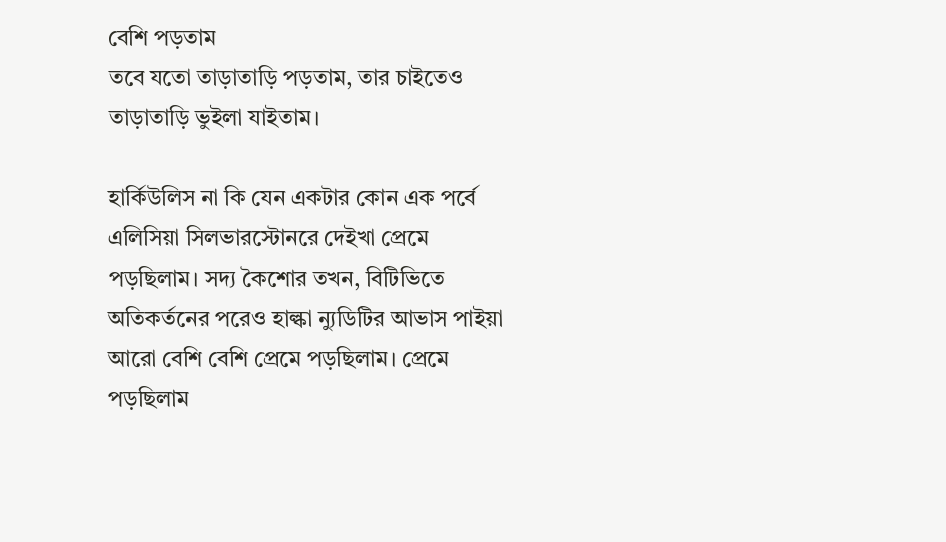বেশি পড়তাম
তবে যতো তাড়াতাড়ি পড়তাম, তার চাইতেও তাড়াতাড়ি ভুইলা যাইতাম।

হার্কিউলিস না কি যেন একটার কোন এক পর্বে এলিসিয়া সিলভারস্টোনরে দেইখা প্রেমে পড়ছিলাম। সদ্য কৈশোর তখন, বিটিভিতে অতিকর্তনের পরেও হাল্কা ন্যুডিটির আভাস পাইয়া আরো বেশি বেশি প্রেমে পড়ছিলাম। প্রেমে পড়ছিলাম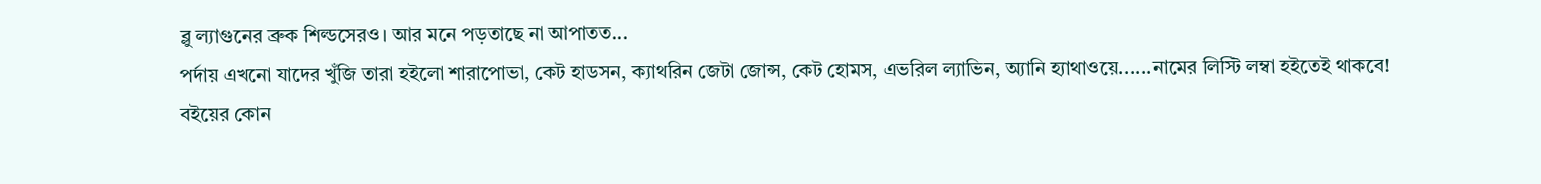ব্লু ল্যাগুনের ব্রুক শিল্ডসেরও। আর মনে পড়তাছে না আপাতত...
পর্দায় এখনো যাদের খুঁজি তারা হইলো শারাপোভা, কেট হাডসন, ক্যাথরিন জেটা জোন্স, কেট হোমস, এভরিল ল্যাভিন, অ্যানি হ্যাথাওয়ে......নামের লিস্টি লম্বা হইতেই থাকবে!
বইয়ের কোন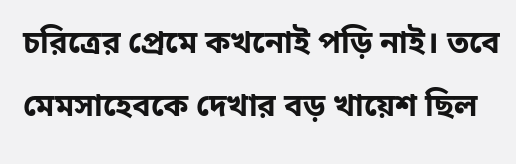চরিত্রের প্রেমে কখনোই পড়ি নাই। তবে মেমসাহেবকে দেখার বড় খায়েশ ছিল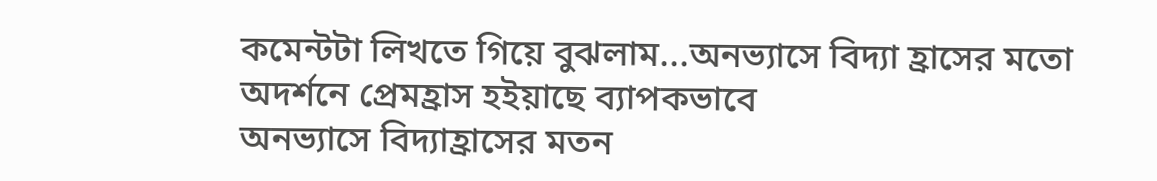কমেন্টটা লিখতে গিয়ে বুঝলাম...অনভ্যাসে বিদ্যা হ্রাসের মতো অদর্শনে প্রেমহ্রাস হইয়াছে ব্যাপকভাবে
অনভ্যাসে বিদ্যাহ্রাসের মতন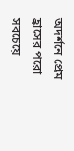অদর্শনে প্রেম হ্রাসের পরো সবচেয়ে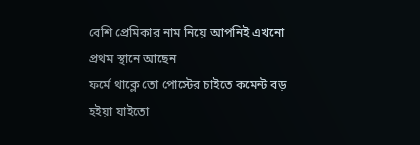বেশি প্রেমিকার নাম নিয়ে আপনিই এখনো প্রথম স্থানে আছেন
ফর্মে থাক্লে তো পোস্টের চাইতে কমেন্ট বড় হইয়া যাইতো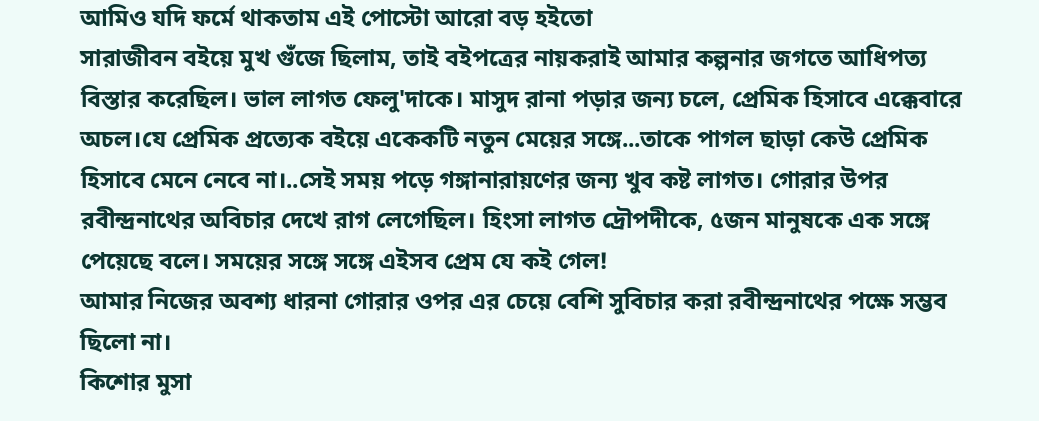আমিও যদি ফর্মে থাকতাম এই পোস্টো আরো বড় হইতো
সারাজীবন বইয়ে মুখ গুঁজে ছিলাম, তাই বইপত্রের নায়করাই আমার কল্পনার জগতে আধিপত্য বিস্তার করেছিল। ভাল লাগত ফেলু'দাকে। মাসুদ রানা পড়ার জন্য চলে, প্রেমিক হিসাবে এক্কেবারে অচল।যে প্রেমিক প্রত্যেক বইয়ে একেকটি নতুন মেয়ের সঙ্গে...তাকে পাগল ছাড়া কেউ প্রেমিক হিসাবে মেনে নেবে না।..সেই সময় পড়ে গঙ্গানারায়ণের জন্য খুব কষ্ট লাগত। গোরার উপর রবীন্দ্রনাথের অবিচার দেখে রাগ লেগেছিল। হিংসা লাগত দ্রৌপদীকে, ৫জন মানুষকে এক সঙ্গে পেয়েছে বলে। সময়ের সঙ্গে সঙ্গে এইসব প্রেম যে কই গেল!
আমার নিজের অবশ্য ধারনা গোরার ওপর এর চেয়ে বেশি সুবিচার করা রবীন্দ্রনাথের পক্ষে সম্ভব ছিলো না।
কিশোর মুসা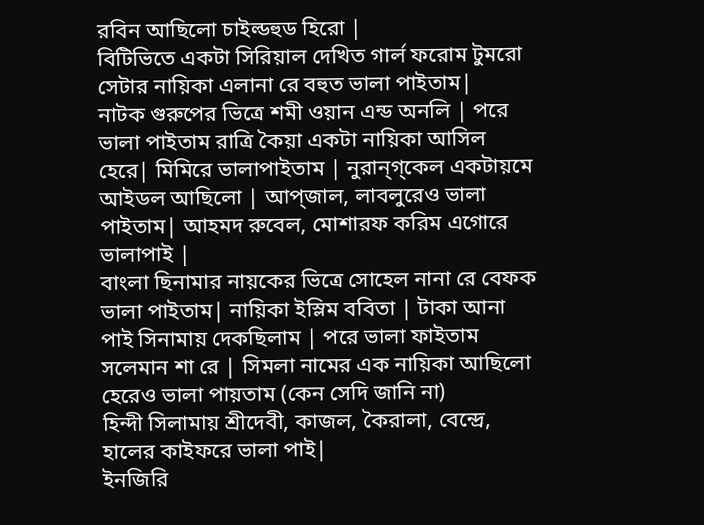রবিন আছিলো চাইল্ডহুড হিরো |
বিটিভিতে একটা সিরিয়াল দেখিত গার্ল ফরোম টুমরো সেটার নায়িকা এলানা রে বহুত ভালা পাইতাম|
নাটক গুরুপের ভিত্রে শমী ওয়ান এন্ড অনলি | পরে ভালা পাইতাম রাত্রি কৈয়া একটা নায়িকা আসিল হেরে| মিমিরে ভালাপাইতাম | নুরান্গ্কেল একটায়মে আইডল আছিলো | আপ্জাল, লাবলুরেও ভালা পাইতাম| আহমদ রুবেল, মোশারফ করিম এগোরে ভালাপাই |
বাংলা ছিনামার নায়কের ভিত্রে সোহেল নানা রে বেফক ভালা পাইতাম| নায়িকা ইস্লিম ববিতা | টাকা আনা পাই সিনামায় দেকছিলাম | পরে ভালা ফাইতাম সলেমান শা রে | সিমলা নামের এক নায়িকা আছিলো হেরেও ভালা পায়তাম (কেন সেদি জানি না)
হিন্দী সিলামায় শ্রীদেবী, কাজল, কৈরালা, বেন্দ্রে, হালের কাইফরে ভালা পাই|
ইনজিরি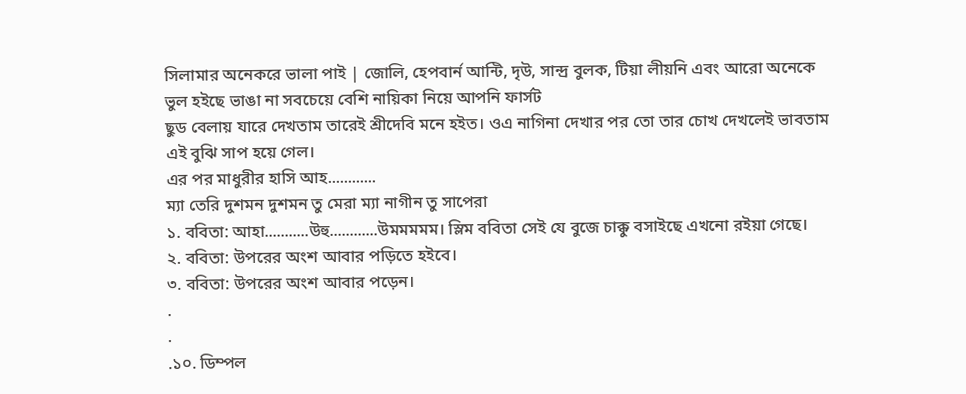সিলামার অনেকরে ভালা পাই | জোলি, হেপবার্ন আন্টি, দৃউ, সান্দ্র বুলক, টিয়া লীয়নি এবং আরো অনেকে
ভুল হইছে ভাঙা না সবচেয়ে বেশি নায়িকা নিয়ে আপনি ফার্সট
ছুড বেলায় যারে দেখতাম তারেই শ্রীদেবি মনে হইত। ওএ নাগিনা দেখার পর তো তার চোখ দেখলেই ভাবতাম এই বুঝি সাপ হয়ে গেল।
এর পর মাধুরীর হাসি আহ............
ম্যা তেরি দুশমন দুশমন তু মেরা ম্যা নাগীন তু সাপেরা
১. ববিতা: আহা...........উহু............উমমমমম। স্লিম ববিতা সেই যে বুজে চাক্কু বসাইছে এখনো রইয়া গেছে।
২. ববিতা: উপরের অংশ আবার পড়িতে হইবে।
৩. ববিতা: উপরের অংশ আবার পড়েন।
.
.
.১০. ডিম্পল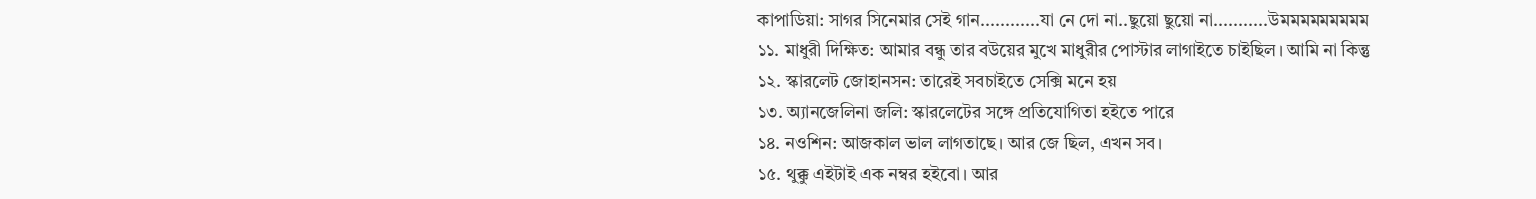কাপাডিয়া: সাগর সিনেমার সেই গান............যা নে দো না..ছুয়ো ছুয়ো না...........উমমমমমমমমম
১১. মাধুরী দিক্ষিত: আমার বন্ধু তার বউয়ের মুখে মাধুরীর পোস্টার লাগাইতে চাইছিল। আমি না কিন্তু
১২. স্কারলেট জোহানসন: তারেই সবচাইতে সেক্সি মনে হয়
১৩. অ্যানজেলিনা জলি: স্কারলেটের সঙ্গে প্রতিযোগিতা হইতে পারে
১৪. নওশিন: আজকাল ভাল লাগতাছে। আর জে ছিল, এখন সব।
১৫. থুক্কু এইটাই এক নম্বর হইবো। আর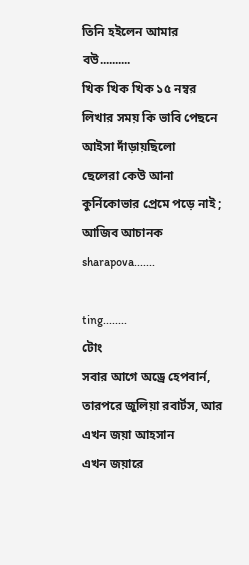তিনি হইলেন আমার বউ..........
খিক খিক খিক ১৫ নম্বর লিখার সময় কি ভাবি পেছনে আইসা দাঁড়ায়ছিলো
ছেলেরা কেউ আনা কুর্নিকোভার প্রেমে পড়ে নাই ; আজিব আচানক
sharapova.......

ting........
টোং
সবার আগে অড্রে হেপবার্ন, তারপরে জুলিয়া রবার্টস, আর এখন জয়া আহসান
এখন জয়ারে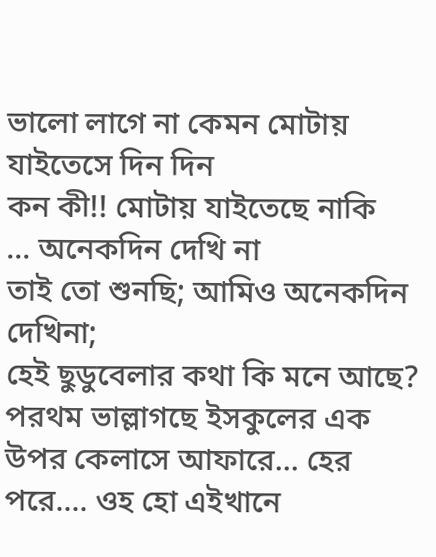ভালো লাগে না কেমন মোটায় যাইতেসে দিন দিন
কন কী!! মোটায় যাইতেছে নাকি
... অনেকদিন দেখি না
তাই তো শুনছি; আমিও অনেকদিন দেখিনা;
হেই ছুডুবেলার কথা কি মনে আছে? পরথম ভাল্লাগছে ইসকুলের এক উপর কেলাসে আফারে... হের পরে.... ওহ হো এইখানে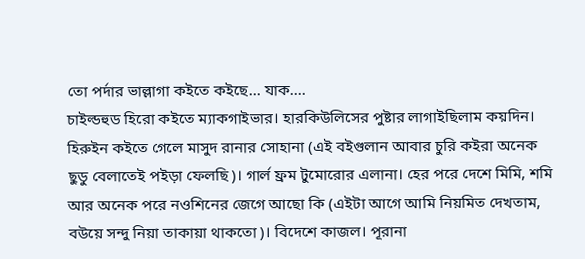তো পর্দার ভাল্লাগা কইতে কইছে... যাক....
চাইল্ডহুড হিরো কইতে ম্যাকগাইভার। হারকিউলিসের পুষ্টার লাগাইছিলাম কয়দিন। হিরুইন কইতে গেলে মাসুদ রানার সোহানা (এই বইগুলান আবার চুরি কইরা অনেক ছুডু বেলাতেই পইড়া ফেলছি)। গার্ল ফ্রম টুমোরোর এলানা। হের পরে দেশে মিমি, শমি আর অনেক পরে নওশিনের জেগে আছো কি (এইটা আগে আমি নিয়মিত দেখতাম, বউয়ে সন্দু নিয়া তাকায়া থাকতো)। বিদেশে কাজল। পূরানা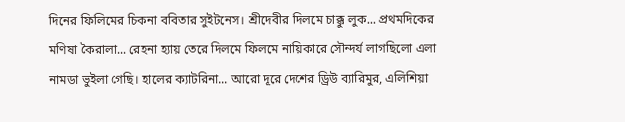দিনের ফিলিমের চিকনা ববিতার সুইটনেস। শ্রীদেবীর দিলমে চাক্কু লুক... প্রথমদিকের মণিষা কৈরালা... রেহনা হ্যায় তেরে দিলমে ফিলমে নায়িকারে সৌন্দর্য লাগছিলো এলা নামডা ভুইলা গেছি। হালের ক্যাটরিনা... আরো দূরে দেশের ড্রিউ ব্যারিমুর, এলিশিয়া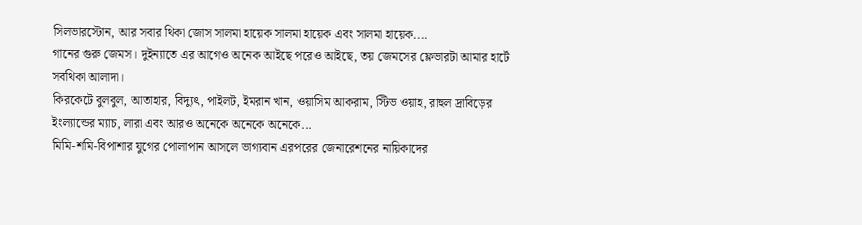সিলভারস্টোন, আর সবার থিকা জোস সালমা হায়েক সালমা হায়েক এবং সালমা হায়েক....
গানের গুরু জেমস। দুইন্যাতে এর আগেও অনেক আইছে পরেও আইছে, তয় জেমসের ফ্লেভারটা আমার হার্টে সবথিকা আলাদা।
কিরকেটে বুলবুল, আতাহার, বিদ্যুৎ, পাইলট, ইমরান খান, ওয়াসিম আকরাম, স্টিভ ওয়াহ, রাহুল দ্রাবিড়ের ইংল্যান্ডের ম্যাচ, লারা এবং আরও অনেকে অনেকে অনেকে...
মিমি-শমি-বিপাশার যুগের পোলাপান আসলে ভাগ্যবান এরপরের জেনারেশনের নায়িকাদের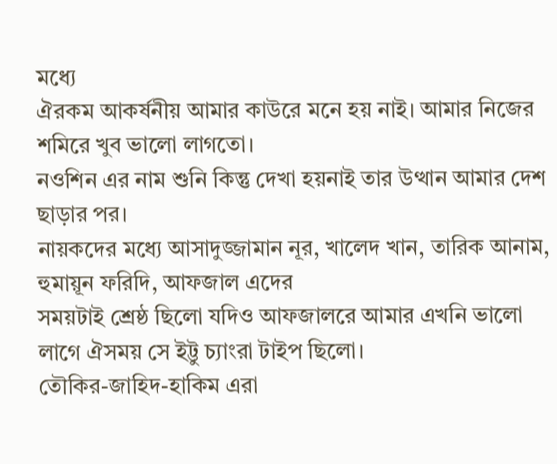মধ্যে
ঐরকম আকর্ষনীয় আমার কাউরে মনে হয় নাই। আমার নিজের শমিরে খুব ভালো লাগতো।
নওশিন এর নাম শুনি কিন্তু দেখা হয়নাই তার উত্থান আমার দেশ ছাড়ার পর।
নায়কদের মধ্যে আসাদুজ্জামান নূর, খালেদ খান, তারিক আনাম, হুমায়ূন ফরিদি, আফজাল এদের
সময়টাই শ্রেষ্ঠ ছিলো যদিও আফজালরে আমার এখনি ভালো লাগে ঐসময় সে ইট্টু চ্যাংরা টাইপ ছিলো।
তৌকির-জাহিদ-হাকিম এরা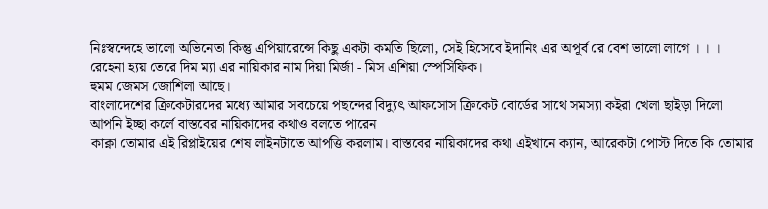নিঃস্বন্দেহে ভালো অভিনেতা কিন্তু এপিয়ারেন্সে কিছু একটা কমতি ছিলো, সেই হিসেবে ইদানিং এর অপূর্ব রে বেশ ভালো লাগে । । ।
রেহেনা হ্যয় তেরে দিম ম্যা এর নায়িকার নাম দিয়া মির্জা - মিস এশিয়া স্পেসিফিক।
হুমম জেমস জোশিলা আছে।
বাংলাদেশের ক্রিকেটারদের মধ্যে আমার সবচেয়ে পছন্দের বিদ্যুৎ আফসোস ক্রিকেট বোর্ডের সাথে সমস্যা কইরা খেলা ছাইড়া দিলো
আপনি ইচ্ছা কর্লে বাস্তবের নায়িকাদের কথাও বলতে পারেন
কাক্না তোমার এই রিপ্লাইয়ের শেষ লাইনটাতে আপত্তি করলাম। বাস্তবের নায়িকাদের কথা এইখানে ক্যান, আরেকটা পোস্ট দিতে কি তোমার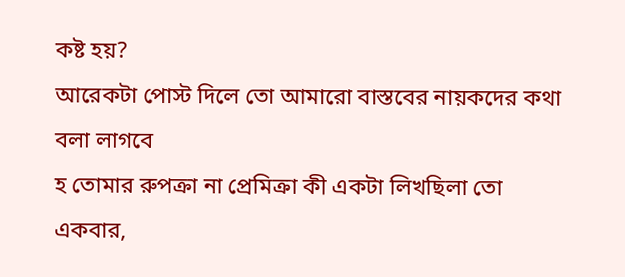কষ্ট হয়?
আরেকটা পোস্ট দিলে তো আমারো বাস্তবের নায়কদের কথা বলা লাগবে
হ তোমার রুপক্রা না প্রেমিক্রা কী একটা লিখছিলা তো একবার,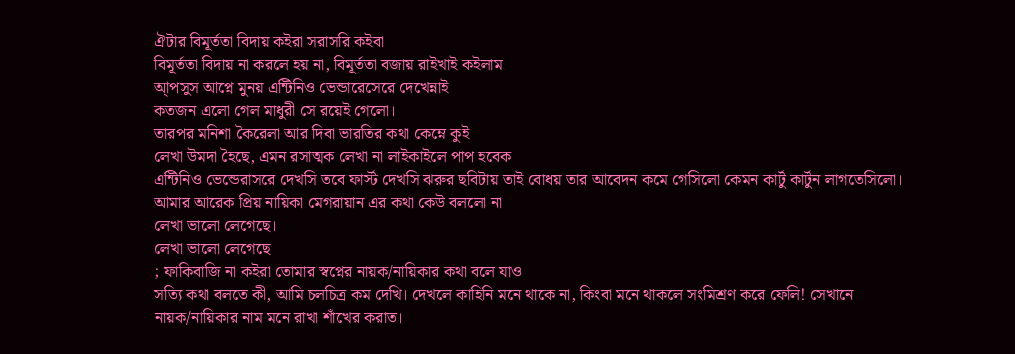ঐটার বিমূর্ততা বিদায় কইরা সরাসরি কইবা
বিমূর্ততা বিদায় না করলে হয় না, বিমূর্ততা বজায় রাইখাই কইলাম
আ্পসুস আপ্নে মুনয় এন্টিনিও ভেন্ডারেসেরে দেখেন্নাই
কতজন এলো গেল মাধুরী সে রয়েই গেলো।
তারপর মনিশা কৈরেলা আর দিবা ভারতির কথা কেম্নে কুই
লেখা উমদা হৈছে, এমন রসাত্মক লেখা না লাইকাইলে পাপ হবেক
এন্টিনিও ভেন্ডেরাসরে দেখসি তবে ফার্স্ট দেখসি ঝরুর ছবিটায় তাই বোধয় তার আবেদন কমে গেসিলো কেমন কার্টু কার্টুন লাগতেসিলো।
আমার আরেক প্রিয় নায়িকা মেগরায়ান এর কথা কেউ বললো না
লেখা ভালো লেগেছে।
লেখা ভালো লেগেছে
; ফাকিবাজি না কইরা তোমার স্বপ্নের নায়ক/নায়িকার কথা বলে যাও
সত্যি কথা বলতে কী, আমি চলচিত্র কম দেখি। দেখলে কাহিনি মনে থাকে না, কিংবা মনে থাকলে সংমিশ্রণ করে ফেলি! সেখানে নায়ক/নায়িকার নাম মনে রাখা শাঁখের করাত।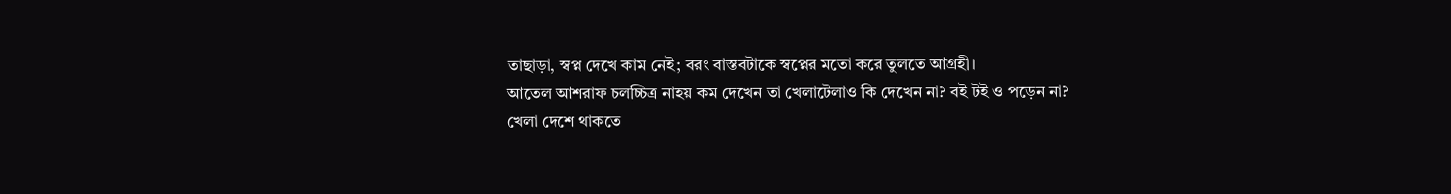তাছাড়া, স্বপ্ন দেখে কাম নেই; বরং বাস্তবটাকে স্বপ্নের মতো করে তুলতে আগ্রহী।
আতেল আশরাফ চলচ্চিত্র নাহয় কম দেখেন তা খেলাটেলাও কি দেখেন না? বই টই ও পড়েন না?
খেলা দেশে থাকতে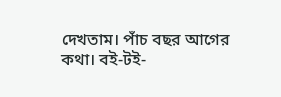দেখতাম। পাঁচ বছর আগের কথা। বই-টই-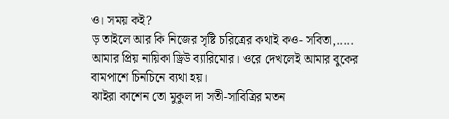ও। সময় কই?
ড় তাইলে আর কি নিজের সৃষ্টি চরিত্রের কথাই কও- সবিতা,.....
আমার প্রিয় নায়িকা ড্রিউ ব্যারিমোর। ওরে দেখলেই আমার বুকের বামপাশে চিনচিনে ব্যথা হয়।
ঝাইরা কাশেন তো মুকুল দা সতী-সাবিত্রির মতন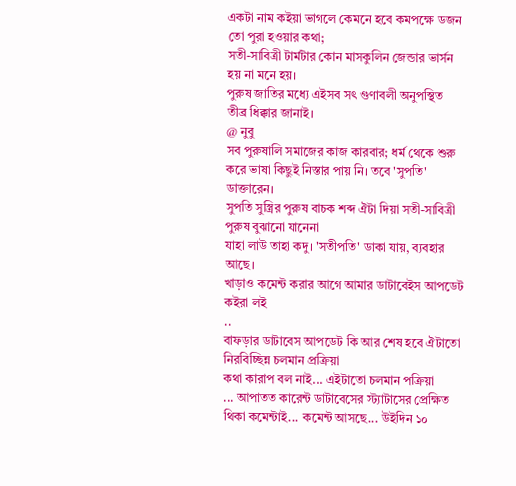একটা নাম কইয়া ভাগলে কেমনে হবে কমপক্ষে ডজন তো পুরা হওয়ার কথা;
সতী-সাবিত্রী টার্মটার কোন মাসকুলিন জেন্ডার ভার্সন হয় না মনে হয়।
পুরুষ জাতির মধ্যে এইসব সৎ গুণাবলী অনুপস্থিত
তীব্র ধিক্কার জানাই।
@ নুবু
সব পুরুষালি সমাজের কাজ কারবার; ধর্ম থেকে শুরু করে ভাষা কিছুই নিস্তার পায় নি। তবে 'সুপতি' ডাক্তারেন।
সুপতি সুস্ত্রির পুরুষ বাচক শব্দ ঐটা দিয়া সতী-সাবিত্রী পুরুষ বুঝানো যানেনা
যাহা লাউ তাহা কদু। 'সতীপতি' ডাকা যায়, ব্যবহার আছে।
খাড়াও কমেন্ট করার আগে আমার ডাটাবেইস আপডেট কইরা লই
..
বাফড়ার ডাটাবেস আপডেট কি আর শেষ হবে ঐটাতো নিরবিচ্ছিন্ন চলমান প্রক্রিয়া
কথা কারাপ বল নাই... এইটাতো চলমান পক্রিয়া
... আপাতত কারেন্ট ডাটাবেসের স্ট্যাটাসের প্রেক্ষিত থিকা কমেন্টাই... কমেন্ট আসছে... উইদিন ১০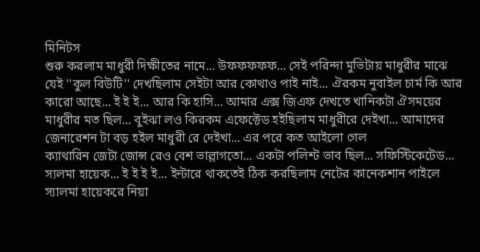মিনিটস
শুরু করলাম মাধুরী দিক্ষীতের নামে... উফফফফফ... সেই পরিন্দা মুভিটায় মাধুরীর মাঝে যেই ''কুল বিউটি'' দেখছিলাম সেইটা আর কোথাও পাই নাই... ঐরকম নুবাইল চার্ম কি আর কারো আছে... ই ই ই... আর কি হাসি... আমার এক্স জিএফ দেখতে খানিকটা ঐসময়ের মাধুরীর মত ছিল... বুইঝা লও কিরকম এফেক্টেড হইছিলাম মাধুরীরে দেইখা... আমাদের জেনারেশন টা বড় হইল মাধুরী রে দেইখা... এর পরে কত আইলো গেল
ক্যাথারিন জেটা জোন্স রেও বেশ ভাল্লাগতো... একটা পলিশ্ট ভাব ছিল... সফিস্টিকেটেড... স্যলমা হায়েক... ই ই ই ই... ইন্টারে থাকতেই ঠিক করছিলাম নেটের কানেকশান পাইলে স্যালমা হায়েকরে নিয়া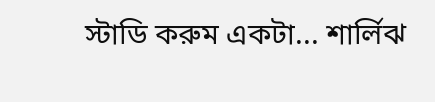স্টাডি করুম একটা... শার্লিঝ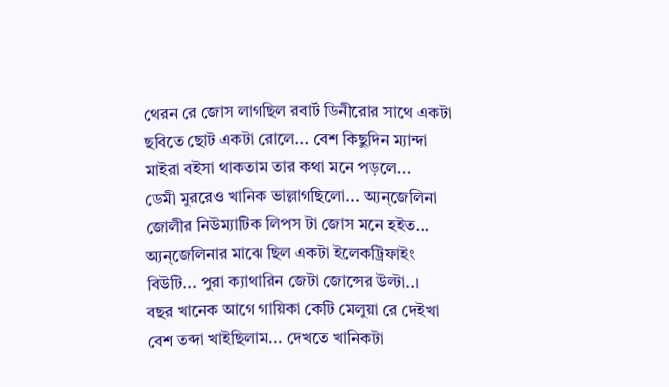থেরন রে জোস লাগছিল রবার্ট ডিনীরোর সাথে একটা ছবিতে ছোট একটা রোলে... বেশ কিছুদিন ম্যান্দা মাইরা বইসা থাকতাম তার কথা মনে পড়লে...
ডেমী মুররেও খানিক ভাল্লাগছিলো... অ্যন্জেলিনা জোলীর নিউম্যাটিক লিপস টা জোস মনে হইত... অ্যন্জেলিনার মাঝে ছিল একটা ইলেকট্রিফাইং বিউটি... পুরা ক্যাথারিন জেটা জোন্সের উল্টা..।
বছর খানেক আগে গায়িকা কেটি মেলুয়া রে দেইখা বেশ তব্দা খাইছিলাম... দেখতে খানিকটা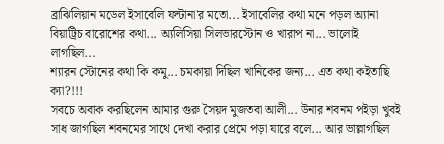ব্রাঝিলিয়ান মডেল ইসাবেলি ফন্টানা'র মতো... ইসাবেলির কথা মনে পড়ল অ্যানা বিয়াট্রিচ বারোশের কথা... অ্যলিসিয়া সিলভারস্টোন ও খারাপ না... ভালোই লাগছিল...
শ্যারন স্টোনের কথা কি কমু... চমকায়া দিছিল খানিকের জন্য... এত কথা কইতাছি ক্যা?!!!
সবচে অবাক করছিলেন আমার গুরু সৈয়দ মুজতবা আলী... উনার শবনম পইড়া খুবই সাধ জাগছিল শবনমের সাথে দেখা করার প্রেমে পড়া যারে বলে... আর ভাল্লাগছিল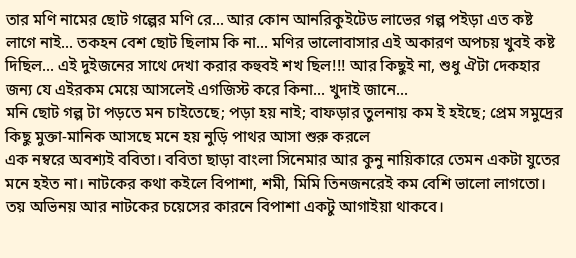তার মণি নামের ছোট গল্পের মণি রে... আর কোন আনরিকুইটেড লাভের গল্প পইড়া এত কষ্ট লাগে নাই... তকহন বেশ ছোট ছিলাম কি না... মণির ভালোবাসার এই অকারণ অপচয় খুবই কষ্ট দিছিল... এই দুইজনের সাথে দেখা করার কহুবই শখ ছিল!!! আর কিছুই না, শুধু ঐটা দেকহার জন্য যে এইরকম মেয়ে আসলেই এগজিস্ট করে কিনা... খুদাই জানে...
মনি ছোট গল্প টা পড়তে মন চাইতেছে; পড়া হয় নাই; বাফড়ার তুলনায় কম ই হইছে; প্রেম সমুদ্রের কিছু মুক্তা-মানিক আসছে মনে হয় নুড়ি পাথর আসা শুরু করলে
এক নম্বরে অবশ্যই ববিতা। ববিতা ছাড়া বাংলা সিনেমার আর কুনু নায়িকারে তেমন একটা যুতের মনে হইত না। নাটকের কথা কইলে বিপাশা, শমী, মিমি তিনজনরেই কম বেশি ভালো লাগতো। তয় অভিনয় আর নাটকের চয়েসের কারনে বিপাশা একটু আগাইয়া থাকবে।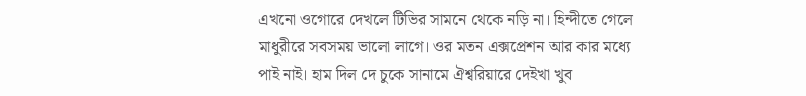এখনো ওগোরে দেখলে টিভির সামনে থেকে নড়ি না। হিন্দীতে গেলে মাধুরীরে সবসময় ভালো লাগে। ওর মতন এক্সপ্রেশন আর কার মধ্যে পাই নাই। হাম দিল দে চুকে সানামে ঐশ্বরিয়ারে দেইখা খুব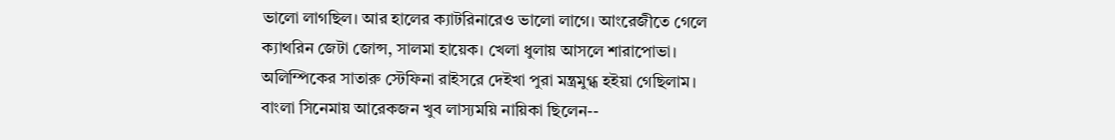ভালো লাগছিল। আর হালের ক্যাটরিনারেও ভালো লাগে। আংরেজীতে গেলে ক্যাথরিন জেটা জোন্স, সালমা হায়েক। খেলা ধুলায় আসলে শারাপোভা। অলিম্পিকের সাতারু স্টেফিনা রাইসরে দেইখা পুরা মন্ত্রমুগ্ধ হইয়া গেছিলাম।
বাংলা সিনেমায় আরেকজন খুব লাস্যময়ি নায়িকা ছিলেন--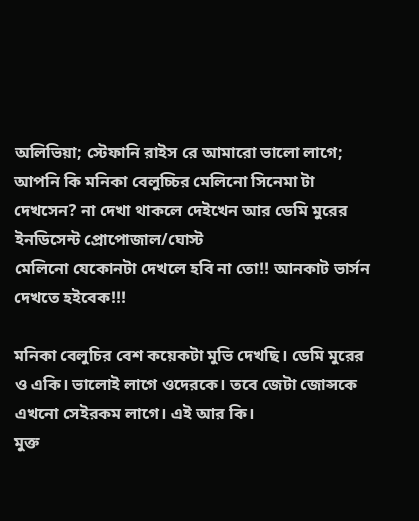অলিভিয়া; স্টেফানি রাইস রে আমারো ভালো লাগে; আপনি কি মনিকা বেলুচ্চির মেলিনো সিনেমা টা দেখসেন? না দেখা থাকলে দেইখেন আর ডেমি মুরের ইনডিসেন্ট প্রোপোজাল/ঘোস্ট
মেলিনো যেকোনটা দেখলে হবি না তো!! আনকাট ভার্সন দেখতে হইবেক!!!

মনিকা বেলুচির বেশ কয়েকটা মুভি দেখছি। ডেমি মুরের ও একি। ভালোই লাগে ওদেরকে। তবে জেটা জোন্সকে এখনো সেইরকম লাগে। এই আর কি।
মুক্ত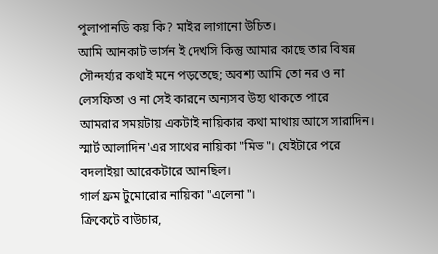পুলাপানডি কয় কি? মাইর লাগানো উচিত।
আমি আনকাট ভার্সন ই দেখসি কিন্তু আমার কাছে তার বিষন্ন সৌন্দর্য্যর কথাই মনে পড়তেছে; অবশ্য আমি তো নর ও না লেসফিতা ও না সেই কারনে অন্যসব উহ্য থাকতে পারে
আমরার সময়টায় একটাই নায়িকার কথা মাথায় আসে সারাদিন।
স্মার্ট আলাদিন'এর সাথের নায়িকা "মিভ"। যেইটারে পরে বদলাইয়া আরেকটারে আনছিল।
গার্ল ফ্রম টুমোরোর নায়িকা "এলেনা"।
ক্রিকেটে বাউচার,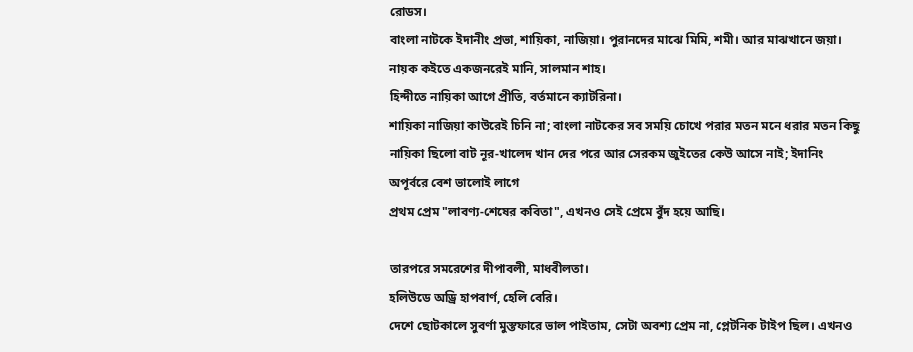রোডস।
বাংলা নাটকে ইদানীং প্রভা, শায়িকা, নাজিয়া। পুরানদের মাঝে মিমি, শমী। আর মাঝখানে জয়া।
নায়ক কইতে একজনরেই মানি, সালমান শাহ।
হিন্দীতে নায়িকা আগে প্রীতি, বর্তমানে ক্যাটরিনা।
শায়িকা নাজিয়া কাউরেই চিনি না; বাংলা নাটকের সব সময়ি চোখে পরার মতন মনে ধরার মতন কিছু নায়িকা ছিলো বাট নূর-খালেদ খান দের পরে আর সেরকম জুইতের কেউ আসে নাই; ইদানিং অপূর্বরে বেশ ভালোই লাগে
প্রথম প্রেম "লাবণ্য-শেষের কবিতা", এখনও সেই প্রেমে বুঁদ হয়ে আছি।

তারপরে সমরেশের দীপাবলী, মাধবীলতা।
হলিউডে অড্রি হাপবার্ণ, হেলি বেরি।
দেশে ছোটকালে সুবর্ণা মুস্তফারে ভাল পাইতাম, সেটা অবশ্য প্রেম না, প্লেটনিক টাইপ ছিল। এখনও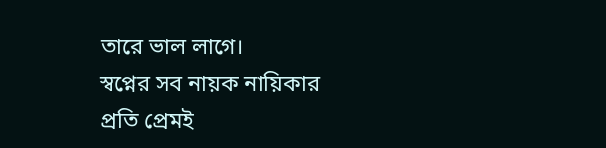তারে ভাল লাগে।
স্বপ্নের সব নায়ক নায়িকার প্রতি প্রেমই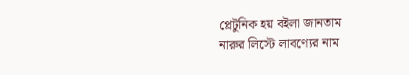প্লেটুনিক হয় বইলা জানতাম
নারুর লিস্টে লাবণ্যের নাম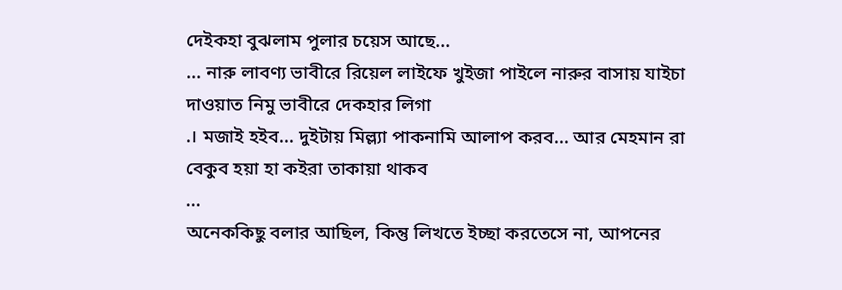দেইকহা বুঝলাম পুলার চয়েস আছে...
... নারু লাবণ্য ভাবীরে রিয়েল লাইফে খুইজা পাইলে নারুর বাসায় যাইচা দাওয়াত নিমু ভাবীরে দেকহার লিগা
.। মজাই হইব... দুইটায় মিল্ল্যা পাকনামি আলাপ করব... আর মেহমান রা বেকুব হয়া হা কইরা তাকায়া থাকব
...
অনেককিছু বলার আছিল, কিন্তু লিখতে ইচ্ছা করতেসে না, আপনের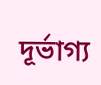দূর্ভাগ্য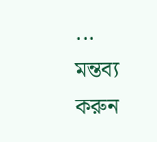...
মন্তব্য করুন